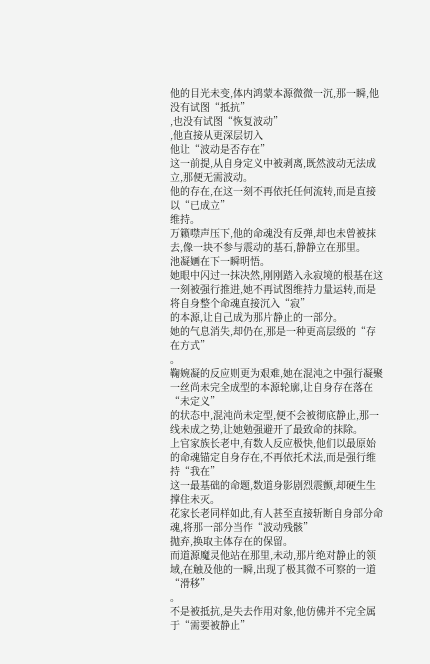他的目光未变,体内鸿蒙本源微微一沉,那一瞬,他没有试图“抵抗”
,也没有试图“恢复波动”
,他直接从更深层切入
他让“波动是否存在”
这一前提,从自身定义中被剥离,既然波动无法成立,那便无需波动。
他的存在,在这一刻不再依托任何流转,而是直接以“已成立”
维持。
万籁噤声压下,他的命魂没有反弹,却也未曾被抹去,像一块不参与震动的基石,静静立在那里。
池凝婳在下一瞬明悟。
她眼中闪过一抹决然,刚刚踏入永寂境的根基在这一刻被强行推进,她不再试图维持力量运转,而是将自身整个命魂直接沉入“寂”
的本源,让自己成为那片静止的一部分。
她的气息消失,却仍在,那是一种更高层级的“存在方式”
。
鞠婉凝的反应则更为艰难,她在混沌之中强行凝聚一丝尚未完全成型的本源轮廓,让自身存在落在“未定义”
的状态中,混沌尚未定型,便不会被彻底静止,那一线未成之势,让她勉强避开了最致命的抹除。
上官家族长老中,有数人反应极快,他们以最原始的命魂锚定自身存在,不再依托术法,而是强行维持“我在”
这一最基础的命题,数道身影剧烈震颤,却硬生生撑住未灭。
花家长老同样如此,有人甚至直接斩断自身部分命魂,将那一部分当作“波动残骸”
抛弃,换取主体存在的保留。
而道源魔灵他站在那里,未动,那片绝对静止的领域,在触及他的一瞬,出现了极其微不可察的一道“滑移”
。
不是被抵抗,是失去作用对象,他仿佛并不完全属于“需要被静止”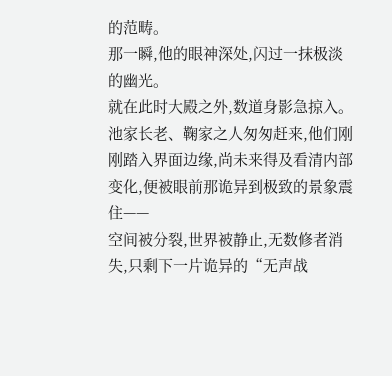的范畴。
那一瞬,他的眼神深处,闪过一抹极淡的幽光。
就在此时大殿之外,数道身影急掠入。
池家长老、鞠家之人匆匆赶来,他们刚刚踏入界面边缘,尚未来得及看清内部变化,便被眼前那诡异到极致的景象震住——
空间被分裂,世界被静止,无数修者消失,只剩下一片诡异的“无声战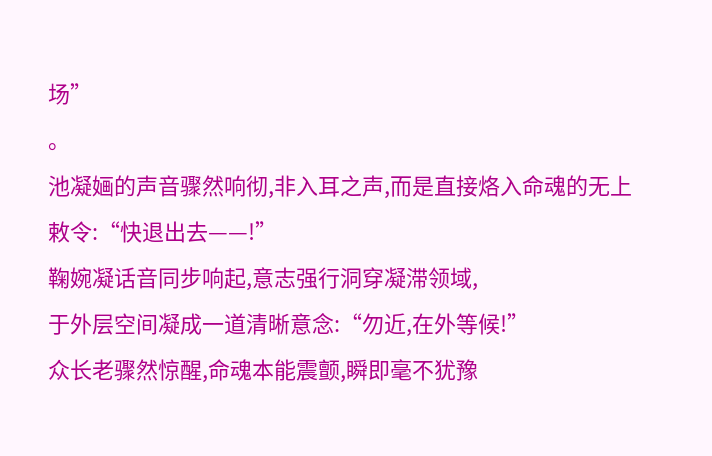场”
。
池凝婳的声音骤然响彻,非入耳之声,而是直接烙入命魂的无上敕令:“快退出去——!”
鞠婉凝话音同步响起,意志强行洞穿凝滞领域,
于外层空间凝成一道清晰意念:“勿近,在外等候!”
众长老骤然惊醒,命魂本能震颤,瞬即毫不犹豫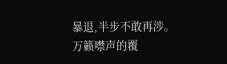暴退,半步不敢再涉。
万籁噤声的覆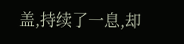盖,持续了一息,却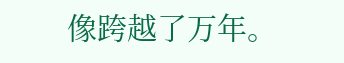像跨越了万年。